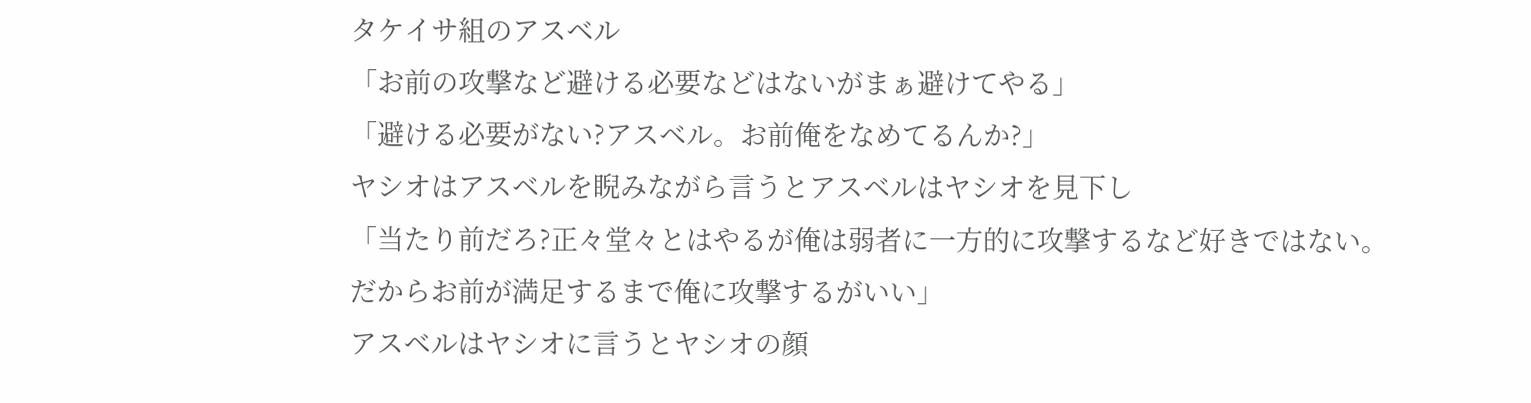タケイサ組のアスベル
「お前の攻撃など避ける必要などはないがまぁ避けてやる」
「避ける必要がない?アスベル。お前俺をなめてるんか?」
ヤシオはアスベルを睨みながら言うとアスベルはヤシオを見下し
「当たり前だろ?正々堂々とはやるが俺は弱者に一方的に攻撃するなど好きではない。だからお前が満足するまで俺に攻撃するがいい」
アスベルはヤシオに言うとヤシオの顔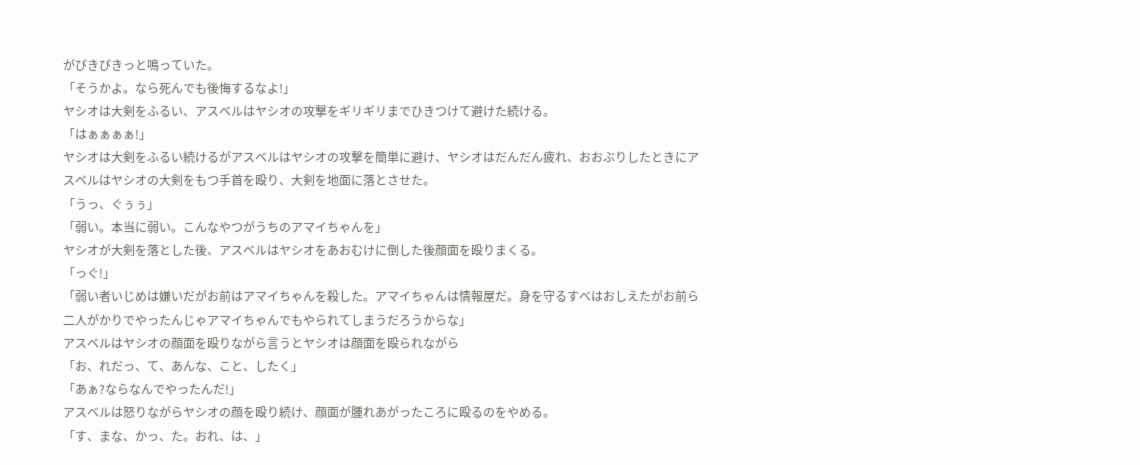がぴきぴきっと鳴っていた。
「そうかよ。なら死んでも後悔するなよ!」
ヤシオは大剣をふるい、アスベルはヤシオの攻撃をギリギリまでひきつけて避けた続ける。
「はぁぁぁぁ!」
ヤシオは大剣をふるい続けるがアスベルはヤシオの攻撃を簡単に避け、ヤシオはだんだん疲れ、おおぶりしたときにアスベルはヤシオの大剣をもつ手首を殴り、大剣を地面に落とさせた。
「うっ、ぐぅぅ」
「弱い。本当に弱い。こんなやつがうちのアマイちゃんを」
ヤシオが大剣を落とした後、アスベルはヤシオをあおむけに倒した後顔面を殴りまくる。
「っぐ!」
「弱い者いじめは嫌いだがお前はアマイちゃんを殺した。アマイちゃんは情報屋だ。身を守るすべはおしえたがお前ら二人がかりでやったんじゃアマイちゃんでもやられてしまうだろうからな」
アスベルはヤシオの顔面を殴りながら言うとヤシオは顔面を殴られながら
「お、れだっ、て、あんな、こと、したく」
「あぁ?ならなんでやったんだ!」
アスベルは怒りながらヤシオの顔を殴り続け、顔面が腫れあがったころに殴るのをやめる。
「す、まな、かっ、た。おれ、は、」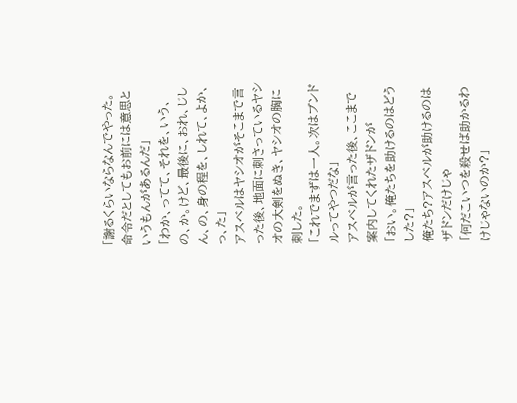「謝るくらいならなんでやった。命令だとしてもお前には意思というもんがあるんだ」
「わか、ってて、それを、いう、の、か。けど、最後に、おれ、じしん、の、身の程を、しれて、よか、っ、た」
アスベルはヤシオがそこまで言った後、地面に刺さっているヤシオの大剣をぬき、ヤシオの胸に刺した。
「これでまずは一人。次はブンドルってやつだな」
アスベルが言った後、ここまで案内してくれたザドンが
「おい。俺たちを助けるのはどうした?」
俺たち?アスベルが助けるのはザドンだけじゃ
「何だこいつを殺せば助かるわけじゃないのか?」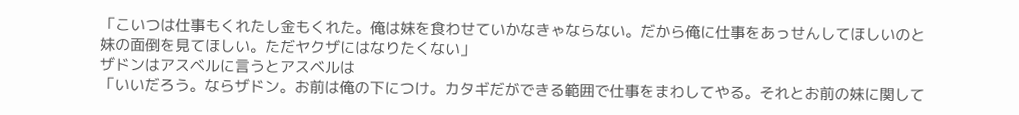「こいつは仕事もくれたし金もくれた。俺は妹を食わせていかなきゃならない。だから俺に仕事をあっせんしてほしいのと妹の面倒を見てほしい。ただヤクザにはなりたくない」
ザドンはアスベルに言うとアスベルは
「いいだろう。ならザドン。お前は俺の下につけ。カタギだができる範囲で仕事をまわしてやる。それとお前の妹に関して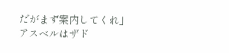だがまず案内してくれ」
アスベルはザド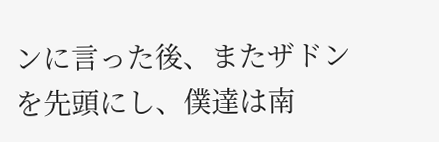ンに言った後、またザドンを先頭にし、僕達は南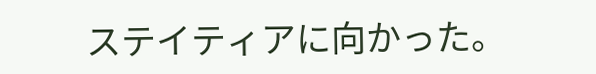ステイティアに向かった。